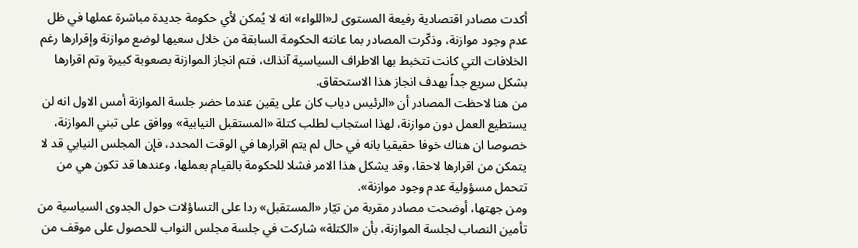أكدت مصادر اقتصادية رفيعة المستوى لـ«اللواء» انه لا يُمكن لأي حكومة جديدة مباشرة عملها في ظل عدم وجود موازنة، وذكّرت المصادر بما عانته الحكومة السابقة من خلال سعيها لوضع موازنة وإقرارها رغم الخلافات التي كانت تتخبط بها الاطراف السياسية آنذاك، فتم انجاز الموازنة بصعوبة كبيرة وتم اقرارها بشكل سريع جداً بهدف انجاز هذا الاستحقاق.
من هنا لاحظت المصادر أن «الرئيس دياب كان على يقين عندما حضر جلسة الموازنة أمس الاول انه لن يستطيع العمل دون موازنة، لهذا استجاب لطلب كتلة «المستقبل النيابية» ووافق على تبني الموازنة، خصوصا ان هناك خوفا حقيقيا بانه في حال لم يتم اقرارها في الوقت المحدد، فإن المجلس النيابي قد لا يتمكن من اقرارها لاحقا، وقد يشكل هذا الامر فشلا للحكومة بالقيام بعملها، وعندها قد تكون هي من تتحمل مسؤولية عدم وجود موازنة».
ومن جهتها، أوضحت مصادر مقربة من تيّار «المستقبل» ردا على التساؤلات حول الجدوى السياسية من تأمين النصاب لجلسة الموازنة، بأن «الكتلة» شاركت في جلسة مجلس النواب للحصول على موقف من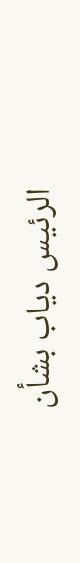الرئيس دياب بشأن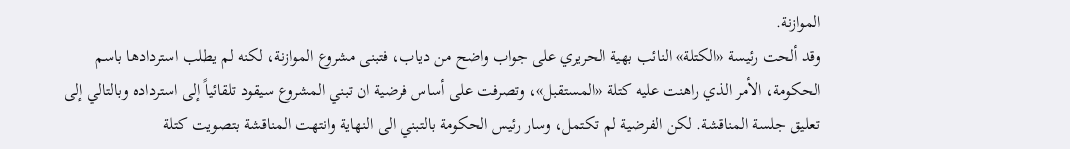الموازنة.
وقد ألحت رئيسة «الكتلة» النائب بهية الحريري على جواب واضح من دياب، فتبنى مشروع الموازنة، لكنه لم يطلب استردادها باسم الحكومة، الأمر الذي راهنت عليه كتلة «المستقبل»، وتصرفت على أساس فرضية ان تبني المشروع سيقود تلقائياً إلى استرداده وبالتالي إلى تعليق جلسة المناقشة. لكن الفرضية لم تكتمل، وسار رئيس الحكومة بالتبني الى النهاية وانتهت المناقشة بتصويت كتلة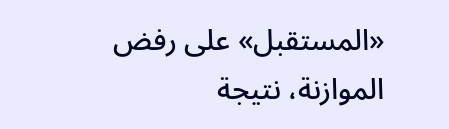«المستقبل» على رفض الموازنة، نتيجة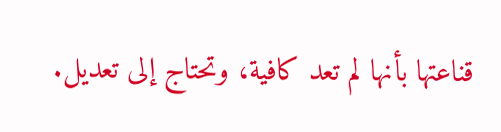قناعتها بأنها لم تعد كافية، وتحتاج إلى تعديل.